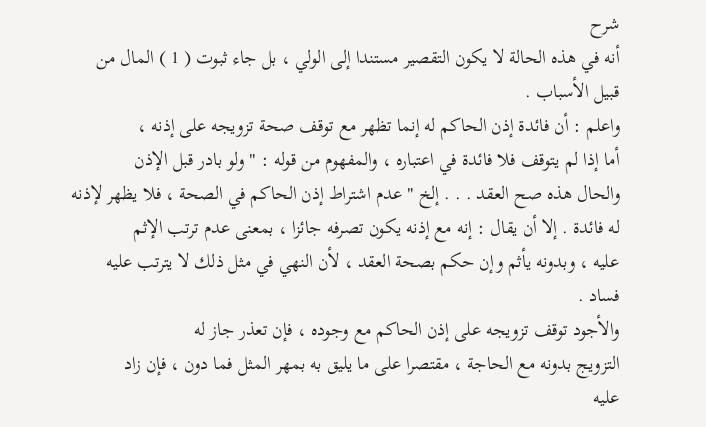شرح
أنه في هذه الحالة لا يكون التقصير مستندا إلى الولي ، بل جاء ثبوت ( 1 ) المال من
قبيل الأسباب .
واعلم : أن فائدة إذن الحاكم له إنما تظهر مع توقف صحة تزويجه على إذنه ،
أما إذا لم يتوقف فلا فائدة في اعتباره ، والمفهوم من قوله : " ولو بادر قبل الإذن
والحال هذه صح العقد . . . إلخ " عدم اشتراط إذن الحاكم في الصحة ، فلا يظهر لإذنه
له فائدة . إلا أن يقال : إنه مع إذنه يكون تصرفه جائزا ، بمعنى عدم ترتب الإثم
عليه ، وبدونه يأثم وإن حكم بصحة العقد ، لأن النهي في مثل ذلك لا يترتب عليه
فساد .
والأجود توقف تزويجه على إذن الحاكم مع وجوده ، فإن تعذر جاز له
التزويج بدونه مع الحاجة ، مقتصرا على ما يليق به بمهر المثل فما دون ، فإن زاد
عليه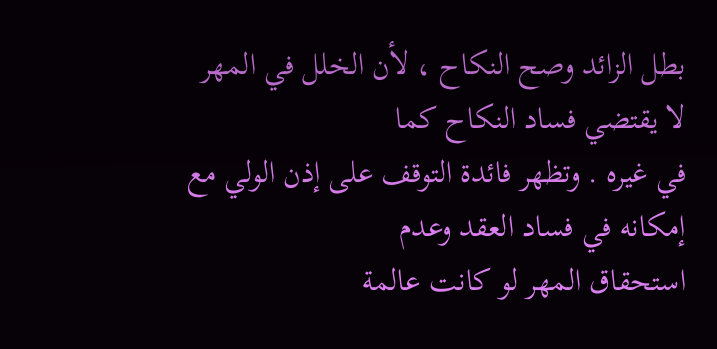بطل الزائد وصح النكاح ، لأن الخلل في المهر لا يقتضي فساد النكاح كما
في غيره . وتظهر فائدة التوقف على إذن الولي مع إمكانه في فساد العقد وعدم
استحقاق المهر لو كانت عالمة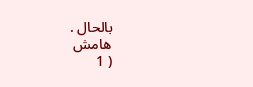بالحال .
هامش
( 1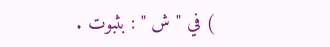) في " ش " : بثبوت .